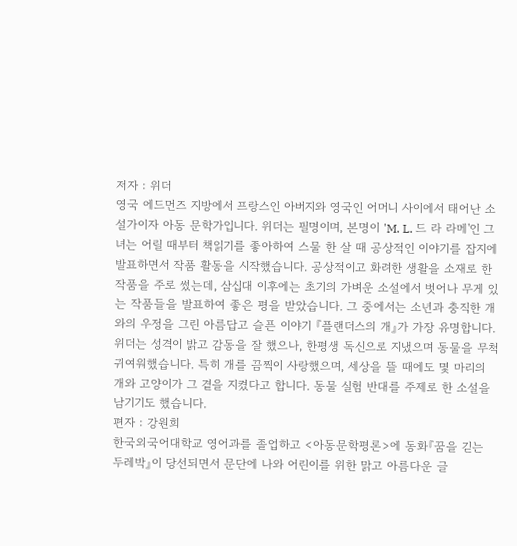저자 : 위더
영국 에드먼즈 지방에서 프랑스인 아버지와 영국인 어머니 사이에서 태어난 소설가이자 아동 문학가입니다. 위더는 필명이며, 본명이 'M. L. 드 라 라메'인 그녀는 어릴 때부터 책읽기를 좋아하여 스물 한 살 때 공상적인 이야기를 잡지에 발표하면서 작품 활동을 시작했습니다. 공상적이고 화려한 생활을 소재로 한 작품을 주로 썼는데, 삼십대 이후에는 초기의 가벼운 소설에서 벗어나 무게 있는 작품들을 발표하여 좋은 평을 받았습니다. 그 중에서는 소년과 충직한 개와의 우정을 그린 아름답고 슬픈 이야기 『플랜더스의 개』가 가장 유명합니다. 위더는 성격이 밝고 감동을 잘 했으나, 한평생 독신으로 지냈으며 동물을 무척 귀여워했습니다. 특히 개를 끔찍이 사랑했으며, 세상을 뜰 때에도 몇 마리의 개와 고양이가 그 곁을 지켰다고 합니다. 동물 실험 반대를 주제로 한 소설을 남기기도 했습니다.
편자 : 강원희
한국외국어대학교 영어과를 졸업하고 <아동문학평론>에 동화『꿈을 긷는 두레박』이 당선되면서 문단에 나와 어린이를 위한 맑고 아름다운 글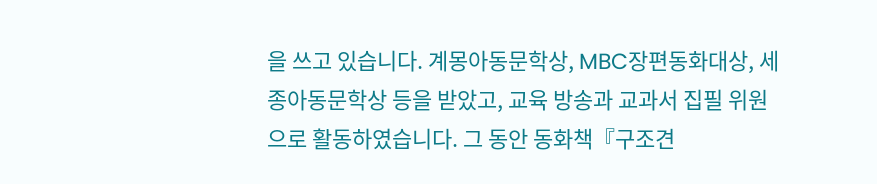을 쓰고 있습니다. 계몽아동문학상, MBC장편동화대상, 세종아동문학상 등을 받았고, 교육 방송과 교과서 집필 위원으로 활동하였습니다. 그 동안 동화책『구조견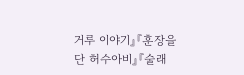거루 이야기』『훈장을 단 허수아비』『술래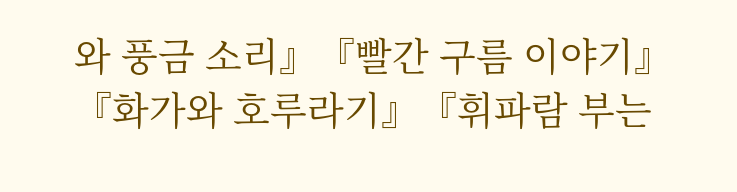와 풍금 소리』『빨간 구름 이야기』『화가와 호루라기』『휘파람 부는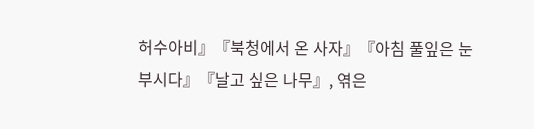허수아비』『북청에서 온 사자』『아침 풀잎은 눈부시다』『날고 싶은 나무』, 엮은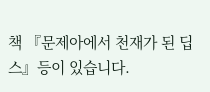책 『문제아에서 천재가 된 딥스』등이 있습니다.